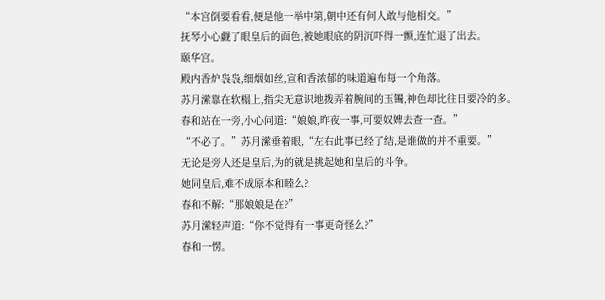“本宫倒要看看,便是他一举中第,朝中还有何人敢与他相交。”
抚琴小心觑了眼皇后的面色,被她眼底的阴沉吓得一颤,连忙退了出去。
颐华宫。
殿内香炉袅袅,细烟如丝,宣和香浓郁的味道遍布每一个角落。
苏月潆靠在软榻上,指尖无意识地拨弄着腕间的玉镯,神色却比往日要冷的多。
春和站在一旁,小心问道:“娘娘,昨夜一事,可要奴婢去查一查。”
“不必了。”苏月潆垂着眼,“左右此事已经了结,是谁做的并不重要。”
无论是旁人还是皇后,为的就是挑起她和皇后的斗争。
她同皇后,难不成原本和睦么?
春和不解:“那娘娘是在?”
苏月潆轻声道:“你不觉得有一事更奇怪么?”
春和一愣。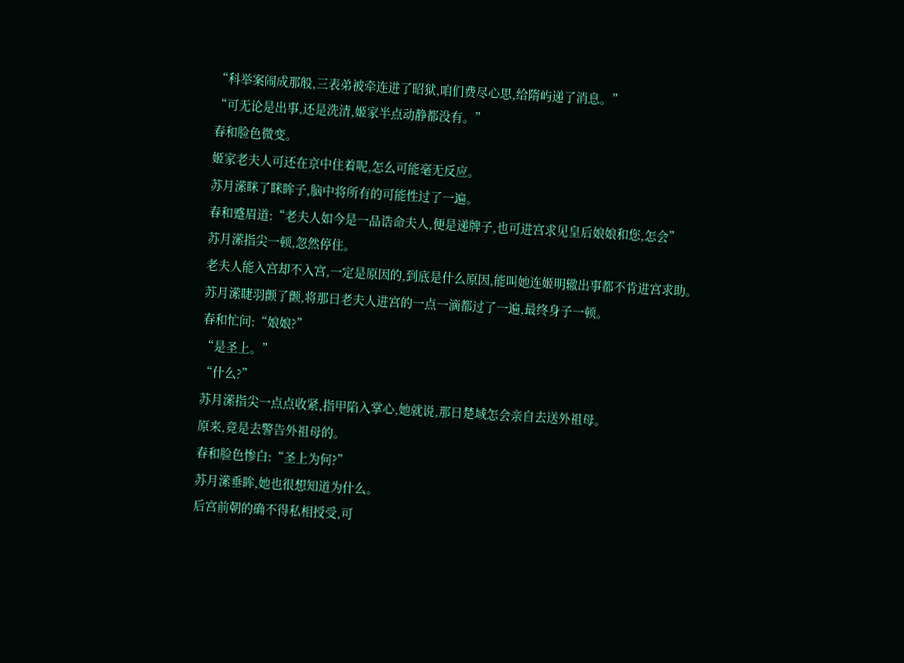“科举案闹成那般,三表弟被牵连进了昭狱,咱们费尽心思,给隋屿递了消息。”
“可无论是出事,还是洗清,姬家半点动静都没有。”
春和脸色微变。
姬家老夫人可还在京中住着呢,怎么可能毫无反应。
苏月潆眯了眯眸子,脑中将所有的可能性过了一遍。
春和蹙眉道:“老夫人如今是一品诰命夫人,便是递牌子,也可进宫求见皇后娘娘和您,怎会”
苏月潆指尖一顿,忽然停住。
老夫人能入宫却不入宫,一定是原因的,到底是什么原因,能叫她连姬明辙出事都不肯进宫求助。
苏月潆睫羽颤了颤,将那日老夫人进宫的一点一滴都过了一遍,最终身子一顿。
春和忙问:“娘娘?”
“是圣上。”
“什么?”
苏月潆指尖一点点收紧,指甲陷入掌心,她就说,那日楚域怎会亲自去送外祖母。
原来,竟是去警告外祖母的。
春和脸色惨白:“圣上为何?”
苏月潆垂眸,她也很想知道为什么。
后宫前朝的确不得私相授受,可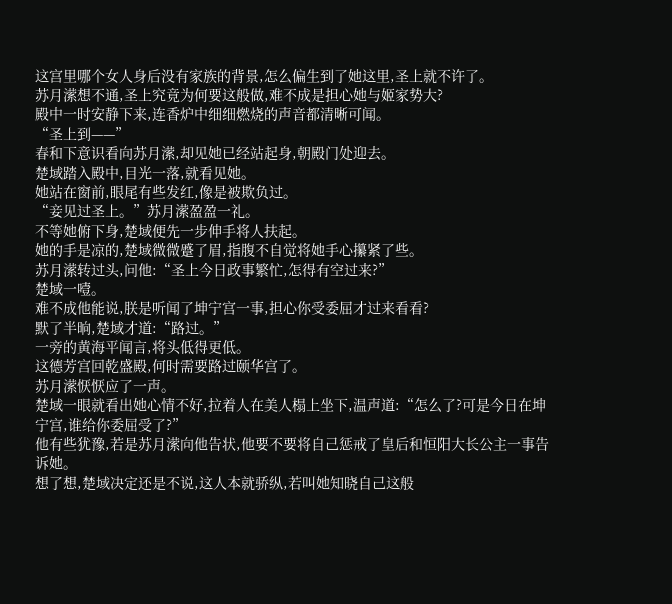这宫里哪个女人身后没有家族的背景,怎么偏生到了她这里,圣上就不许了。
苏月潆想不通,圣上究竟为何要这般做,难不成是担心她与姬家势大?
殿中一时安静下来,连香炉中细细燃烧的声音都清晰可闻。
“圣上到——”
春和下意识看向苏月潆,却见她已经站起身,朝殿门处迎去。
楚域踏入殿中,目光一落,就看见她。
她站在窗前,眼尾有些发红,像是被欺负过。
“妾见过圣上。”苏月潆盈盈一礼。
不等她俯下身,楚域便先一步伸手将人扶起。
她的手是凉的,楚域微微蹙了眉,指腹不自觉将她手心攥紧了些。
苏月潆转过头,问他:“圣上今日政事繁忙,怎得有空过来?”
楚域一噎。
难不成他能说,朕是听闻了坤宁宫一事,担心你受委屈才过来看看?
默了半晌,楚域才道:“路过。”
一旁的黄海平闻言,将头低得更低。
这德芳宫回乾盛殿,何时需要路过颐华宫了。
苏月潆恹恹应了一声。
楚域一眼就看出她心情不好,拉着人在美人榻上坐下,温声道:“怎么了?可是今日在坤宁宫,谁给你委屈受了?”
他有些犹豫,若是苏月潆向他告状,他要不要将自己惩戒了皇后和恒阳大长公主一事告诉她。
想了想,楚域决定还是不说,这人本就骄纵,若叫她知晓自己这般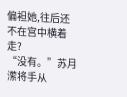偏袒她,往后还不在宫中横着走?
“没有。”苏月潆将手从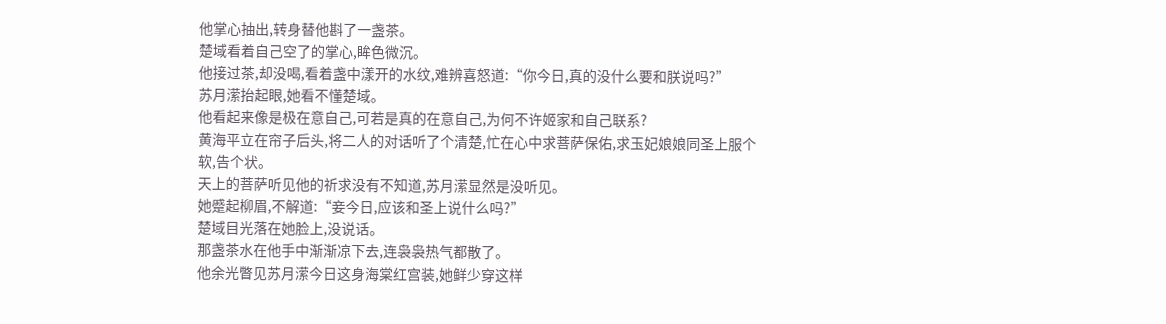他掌心抽出,转身替他斟了一盏茶。
楚域看着自己空了的掌心,眸色微沉。
他接过茶,却没喝,看着盏中漾开的水纹,难辨喜怒道:“你今日,真的没什么要和朕说吗?”
苏月潆抬起眼,她看不懂楚域。
他看起来像是极在意自己,可若是真的在意自己,为何不许姬家和自己联系?
黄海平立在帘子后头,将二人的对话听了个清楚,忙在心中求菩萨保佑,求玉妃娘娘同圣上服个软,告个状。
天上的菩萨听见他的祈求没有不知道,苏月潆显然是没听见。
她蹙起柳眉,不解道:“妾今日,应该和圣上说什么吗?”
楚域目光落在她脸上,没说话。
那盏茶水在他手中渐渐凉下去,连袅袅热气都散了。
他余光瞥见苏月潆今日这身海棠红宫装,她鲜少穿这样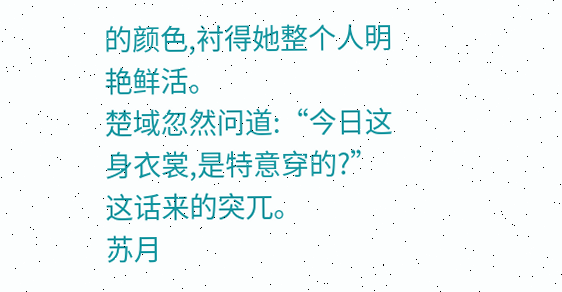的颜色,衬得她整个人明艳鲜活。
楚域忽然问道:“今日这身衣裳,是特意穿的?”
这话来的突兀。
苏月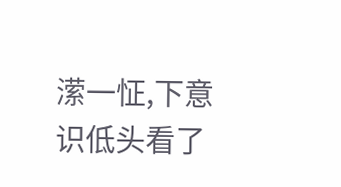潆一怔,下意识低头看了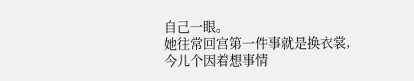自己一眼。
她往常回宫第一件事就是换衣裳,今儿个因着想事情